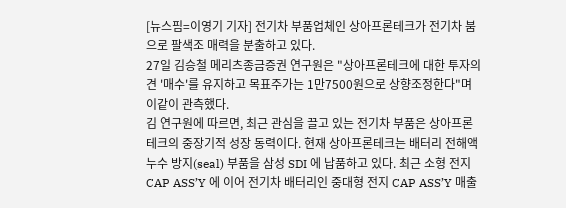[뉴스핌=이영기 기자] 전기차 부품업체인 상아프론테크가 전기차 붐으로 팔색조 매력을 분출하고 있다.
27일 김승철 메리츠종금증권 연구원은 "상아프론테크에 대한 투자의견 '매수'를 유지하고 목표주가는 1만7500원으로 상향조정한다"며 이같이 관측했다.
김 연구원에 따르면, 최근 관심을 끌고 있는 전기차 부품은 상아프론테크의 중장기적 성장 동력이다. 현재 상아프론테크는 배터리 전해액 누수 방지(seal) 부품을 삼성 SDI 에 납품하고 있다. 최근 소형 전지 CAP ASS’Y 에 이어 전기차 배터리인 중대형 전지 CAP ASS’Y 매출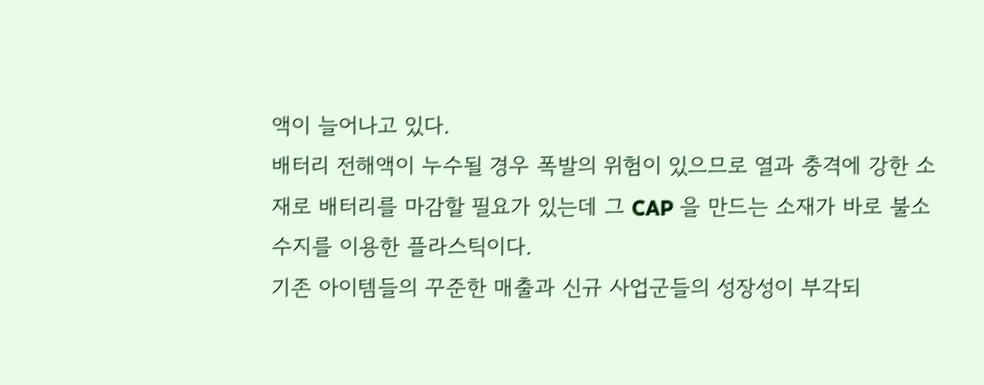액이 늘어나고 있다.
배터리 전해액이 누수될 경우 폭발의 위험이 있으므로 열과 충격에 강한 소재로 배터리를 마감할 필요가 있는데 그 CAP 을 만드는 소재가 바로 불소수지를 이용한 플라스틱이다.
기존 아이템들의 꾸준한 매출과 신규 사업군들의 성장성이 부각되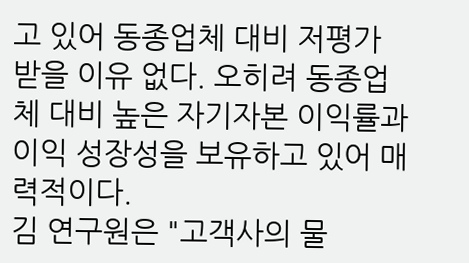고 있어 동종업체 대비 저평가 받을 이유 없다. 오히려 동종업체 대비 높은 자기자본 이익률과 이익 성장성을 보유하고 있어 매력적이다.
김 연구원은 "고객사의 물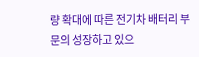량 확대에 따른 전기차 배터리 부문의 성장하고 있으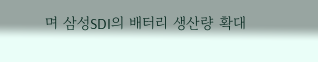며 삼성SDI의 배터리 생산량 확대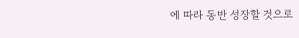에 따라 동반 성장할 것으로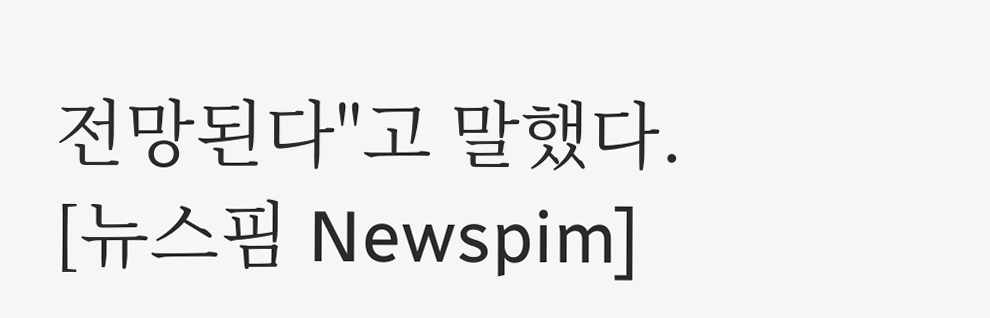전망된다"고 말했다.
[뉴스핌 Newspim]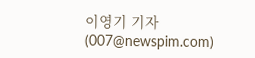이영기 기자 (007@newspim.com)